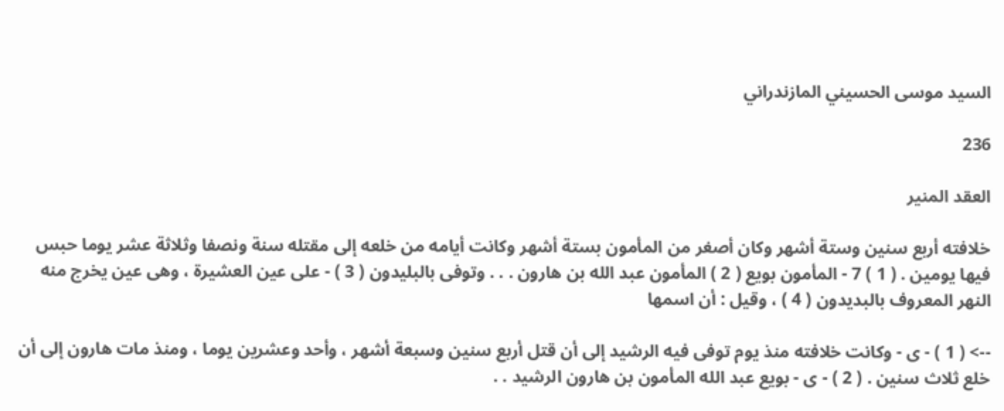السيد موسى الحسيني المازندراني

236

العقد المنير

خلافته أربع سنين وستة أشهر وكان أصغر من المأمون بستة أشهر وكانت أيامه من خلعه إلى مقتله سنة ونصفا وثلاثة عشر يوما حبس فيها يومين . ( 1 ) 7 - المأمون بويع ( 2 ) المأمون عبد الله بن هارون . . . وتوفى بالبليدون ( 3 ) - على عين العشيرة ، وهى عين يخرج منه النهر المعروف بالبديدون ( 4 ) ، وقيل : أن اسمها

--> ( 1 ) - ى - وكانت خلافته منذ يوم توفى فيه الرشيد إلى أن قتل أربع سنين وسبعة أشهر ، وأحد وعشرين يوما ، ومنذ مات هارون إلى أن خلع ثلاث سنين . ( 2 ) - ى - بويع عبد الله المأمون بن هارون الرشيد . .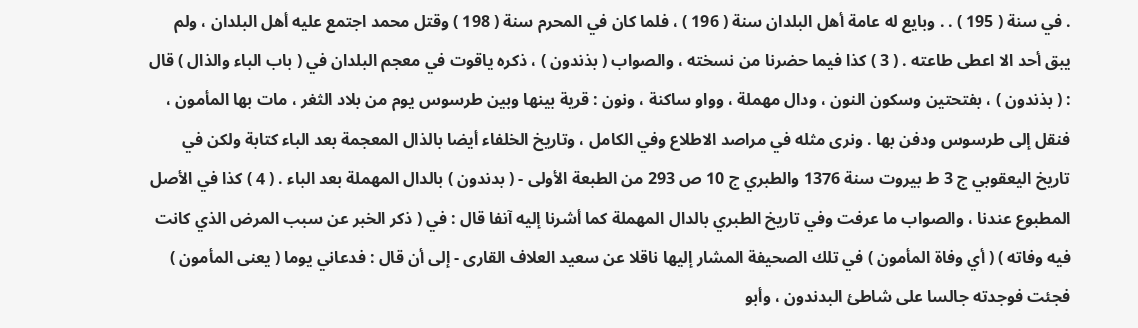. في سنة ( 195 ) . . وبايع له عامة أهل البلدان سنة ( 196 ) ، فلما كان في المحرم سنة ( 198 ) وقتل محمد اجتمع عليه أهل البلدان ، ولم يبق أحد الا اعطى طاعته . ( 3 ) كذا فيما حضرنا من نسخته ، والصواب ( بذندون ) ، ذكره ياقوت في معجم البلدان في ( باب الباء والذال ) قال : ( بذندون ) ، بفتحتين وسكون النون ، ودال مهملة ، وواو ساكنة ، ونون : قرية بينها وبين طرسوس يوم من بلاد الثغر ، مات بها المأمون ، فنقل إلى طرسوس ودفن بها . ونرى مثله في مراصد الاطلاع وفي الكامل ، وتاريخ الخلفاء أيضا بالذال المعجمة بعد الباء كتابة ولكن في تاريخ اليعقوبي ج 3 ط بيروت سنة 1376 والطبري ج 10 ص 293 من الطبعة الأولى - ( بدندون ) بالدال المهملة بعد الباء . ( 4 ) كذا في الأصل المطبوع عندنا ، والصواب ما عرفت وفي تاريخ الطبري بالدال المهملة كما أشرنا إليه آنفا قال : في ( ذكر الخبر عن سبب المرض الذي كانت فيه وفاته ) ( أي وفاة المأمون ) في تلك الصحيفة المشار إليها ناقلا عن سعيد العلاف القارى - إلى أن قال : فدعاني يوما ( يعنى المأمون ) فجئت فوجدته جالسا على شاطئ البدندون ، وأبو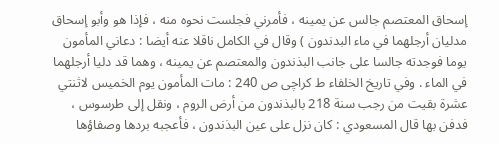إسحاق المعتصم جالس عن يمينه ، فأمرني فجلست نحوه منه ، فإذا هو وأبو إسحاق مدليان أرجلهما في ماء البدندون ) وقال في الكامل ناقلا عنه أيضا : دعاني المأمون يوما فوجدته جالسا على جانب البذندون والمعتصم عن يمينه ، وهما قد دليا أرجلهما في الماء . وفي تاريخ الخلفاء ط كراچى ص 240 : مات المأمون يوم الخميس لاثنتي عشرة بقيت من رجب سنة 218 بالبذندون من أرض الروم ، ونقل إلى طرسوس ، فدفن بها قال المسعودي : كان نزل على عين البذندون ، فأعجبه بردها وصفاؤها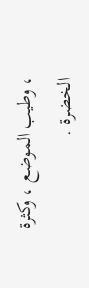، وطيب الموضع ، وكثرة الخضرة .